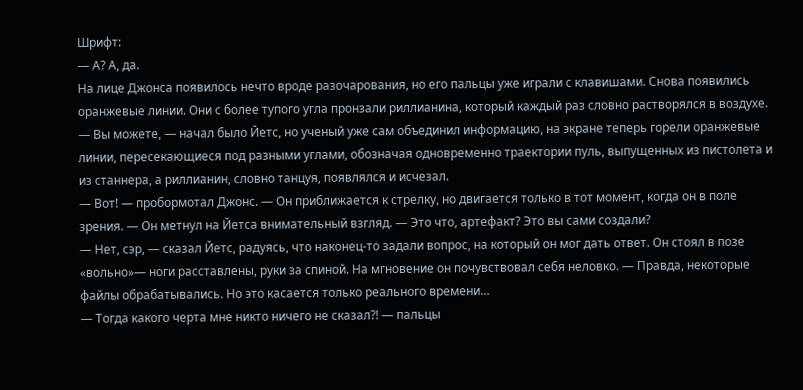Шрифт:
— А? А, да.
На лице Джонса появилось нечто вроде разочарования, но его пальцы уже играли с клавишами. Снова появились оранжевые линии. Они с более тупого угла пронзали риллианина, который каждый раз словно растворялся в воздухе.
— Вы можете, — начал было Йетс, но ученый уже сам объединил информацию, на экране теперь горели оранжевые линии, пересекающиеся под разными углами, обозначая одновременно траектории пуль, выпущенных из пистолета и из станнера, а риллианин, словно танцуя, появлялся и исчезал.
— Вот! — пробормотал Джонс. — Он приближается к стрелку, но двигается только в тот момент, когда он в поле зрения. — Он метнул на Йетса внимательный взгляд. — Это что, артефакт? Это вы сами создали?
— Нет, сэр, — сказал Йетс, радуясь, что наконец-то задали вопрос, на который он мог дать ответ. Он стоял в позе «вольно»— ноги расставлены, руки за спиной. На мгновение он почувствовал себя неловко. — Правда, некоторые файлы обрабатывались. Но это касается только реального времени…
— Тогда какого черта мне никто ничего не сказал?! — пальцы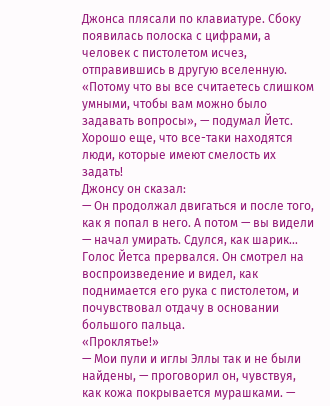Джонса плясали по клавиатуре. Сбоку появилась полоска с цифрами, а человек с пистолетом исчез, отправившись в другую вселенную.
«Потому что вы все считаетесь слишком умными, чтобы вам можно было задавать вопросы», — подумал Йетс. Хорошо еще, что все-таки находятся люди, которые имеют смелость их задать!
Джонсу он сказал:
— Он продолжал двигаться и после того, как я попал в него. А потом — вы видели — начал умирать. Сдулся, как шарик…
Голос Йетса прервался. Он смотрел на воспроизведение и видел, как поднимается его рука с пистолетом, и почувствовал отдачу в основании большого пальца.
«Проклятье!»
— Мои пули и иглы Эллы так и не были найдены, — проговорил он, чувствуя, как кожа покрывается мурашками. —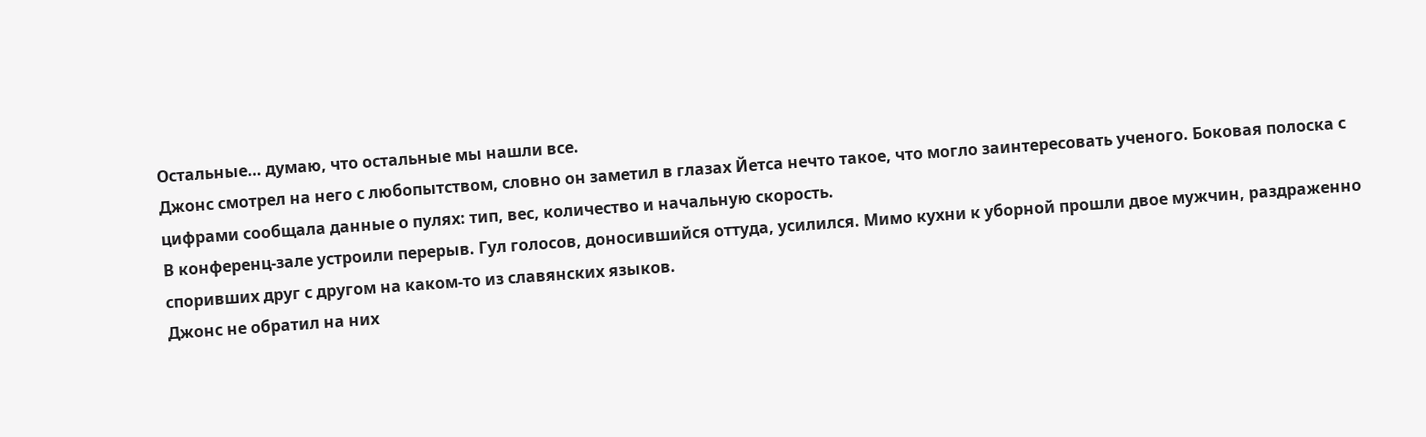Остальные… думаю, что остальные мы нашли все.
Джонс смотрел на него с любопытством, словно он заметил в глазах Йетса нечто такое, что могло заинтересовать ученого. Боковая полоска с цифрами сообщала данные о пулях: тип, вес, количество и начальную скорость.
В конференц-зале устроили перерыв. Гул голосов, доносившийся оттуда, усилился. Мимо кухни к уборной прошли двое мужчин, раздраженно споривших друг с другом на каком-то из славянских языков.
Джонс не обратил на них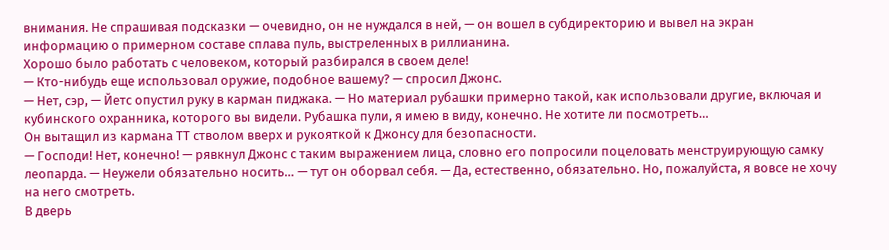внимания. Не спрашивая подсказки — очевидно, он не нуждался в ней, — он вошел в субдиректорию и вывел на экран информацию о примерном составе сплава пуль, выстреленных в риллианина.
Хорошо было работать с человеком, который разбирался в своем деле!
— Кто-нибудь еще использовал оружие, подобное вашему? — спросил Джонс.
— Нет, сэр, — Йетс опустил руку в карман пиджака. — Но материал рубашки примерно такой, как использовали другие, включая и кубинского охранника, которого вы видели. Рубашка пули, я имею в виду, конечно. Не хотите ли посмотреть…
Он вытащил из кармана ТТ стволом вверх и рукояткой к Джонсу для безопасности.
— Господи! Нет, конечно! — рявкнул Джонс с таким выражением лица, словно его попросили поцеловать менструирующую самку леопарда. — Неужели обязательно носить… — тут он оборвал себя. — Да, естественно, обязательно. Но, пожалуйста, я вовсе не хочу на него смотреть.
В дверь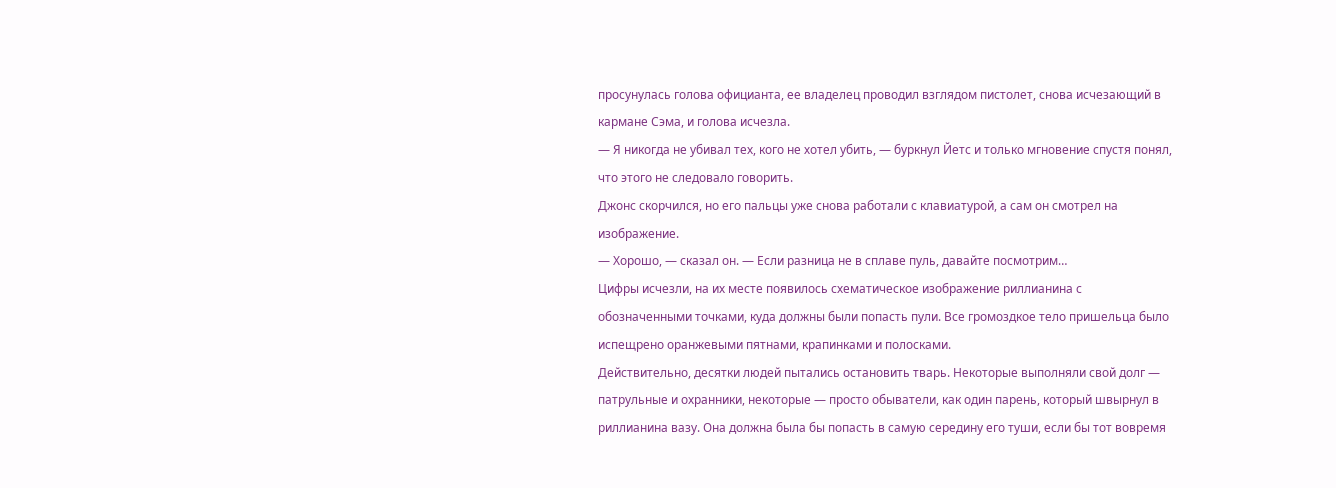просунулась голова официанта, ее владелец проводил взглядом пистолет, снова исчезающий в кармане Сэма, и голова исчезла.
— Я никогда не убивал тех, кого не хотел убить, — буркнул Йетс и только мгновение спустя понял, что этого не следовало говорить.
Джонс скорчился, но его пальцы уже снова работали с клавиатурой, а сам он смотрел на изображение.
— Хорошо, — сказал он. — Если разница не в сплаве пуль, давайте посмотрим…
Цифры исчезли, на их месте появилось схематическое изображение риллианина с обозначенными точками, куда должны были попасть пули. Все громоздкое тело пришельца было испещрено оранжевыми пятнами, крапинками и полосками.
Действительно, десятки людей пытались остановить тварь. Некоторые выполняли свой долг — патрульные и охранники, некоторые — просто обыватели, как один парень, который швырнул в риллианина вазу. Она должна была бы попасть в самую середину его туши, если бы тот вовремя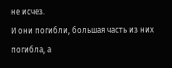не исчез.
И они погибли, большая часть из них погибла, а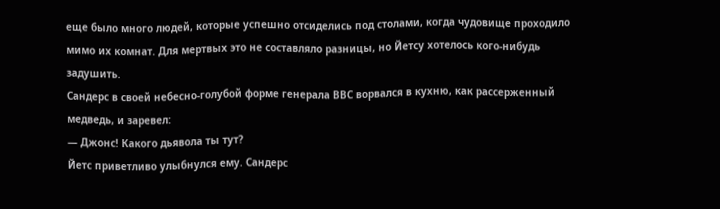еще было много людей, которые успешно отсиделись под столами, когда чудовище проходило мимо их комнат. Для мертвых это не составляло разницы, но Йетсу хотелось кого-нибудь задушить.
Сандерс в своей небесно-голубой форме генерала ВВС ворвался в кухню, как рассерженный медведь, и заревел:
— Джонс! Какого дьявола ты тут?
Йетс приветливо улыбнулся ему. Сандерс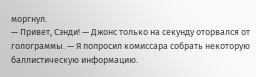моргнул.
— Привет, Сэнди! — Джонс только на секунду оторвался от голограммы. — Я попросил комиссара собрать некоторую баллистическую информацию.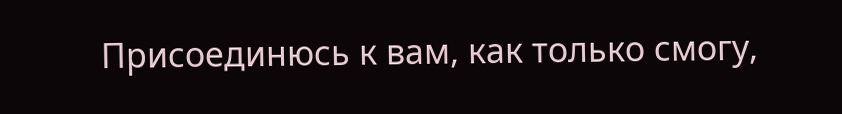Присоединюсь к вам, как только смогу,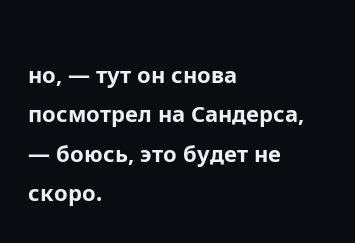но, — тут он снова посмотрел на Сандерса, — боюсь, это будет не скоро.